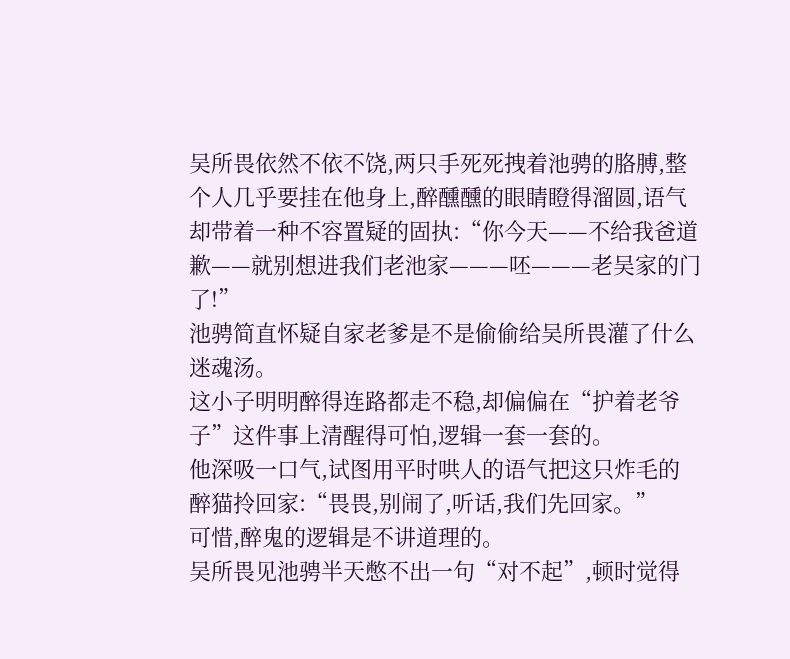吴所畏依然不依不饶,两只手死死拽着池骋的胳膊,整个人几乎要挂在他身上,醉醺醺的眼睛瞪得溜圆,语气却带着一种不容置疑的固执:“你今天——不给我爸道歉——就别想进我们老池家———呸———老吴家的门了!”
池骋简直怀疑自家老爹是不是偷偷给吴所畏灌了什么迷魂汤。
这小子明明醉得连路都走不稳,却偏偏在“护着老爷子”这件事上清醒得可怕,逻辑一套一套的。
他深吸一口气,试图用平时哄人的语气把这只炸毛的醉猫拎回家:“畏畏,别闹了,听话,我们先回家。”
可惜,醉鬼的逻辑是不讲道理的。
吴所畏见池骋半天憋不出一句“对不起”,顿时觉得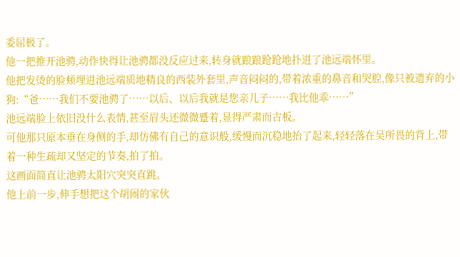委屈极了。
他一把推开池骋,动作快得让池骋都没反应过来,转身就踉踉跄跄地扑进了池远端怀里。
他把发烫的脸颊埋进池远端质地精良的西装外套里,声音闷闷的,带着浓重的鼻音和哭腔,像只被遗弃的小狗:“爸……我们不要池骋了……以后、以后我就是您亲儿子……我比他乖……”
池远端脸上依旧没什么表情,甚至眉头还微微蹙着,显得严肃而古板。
可他那只原本垂在身侧的手,却仿佛有自己的意识般,缓慢而沉稳地抬了起来,轻轻落在吴所畏的背上,带着一种生疏却又坚定的节奏,拍了拍。
这画面简直让池骋太阳穴突突直跳。
他上前一步,伸手想把这个胡闹的家伙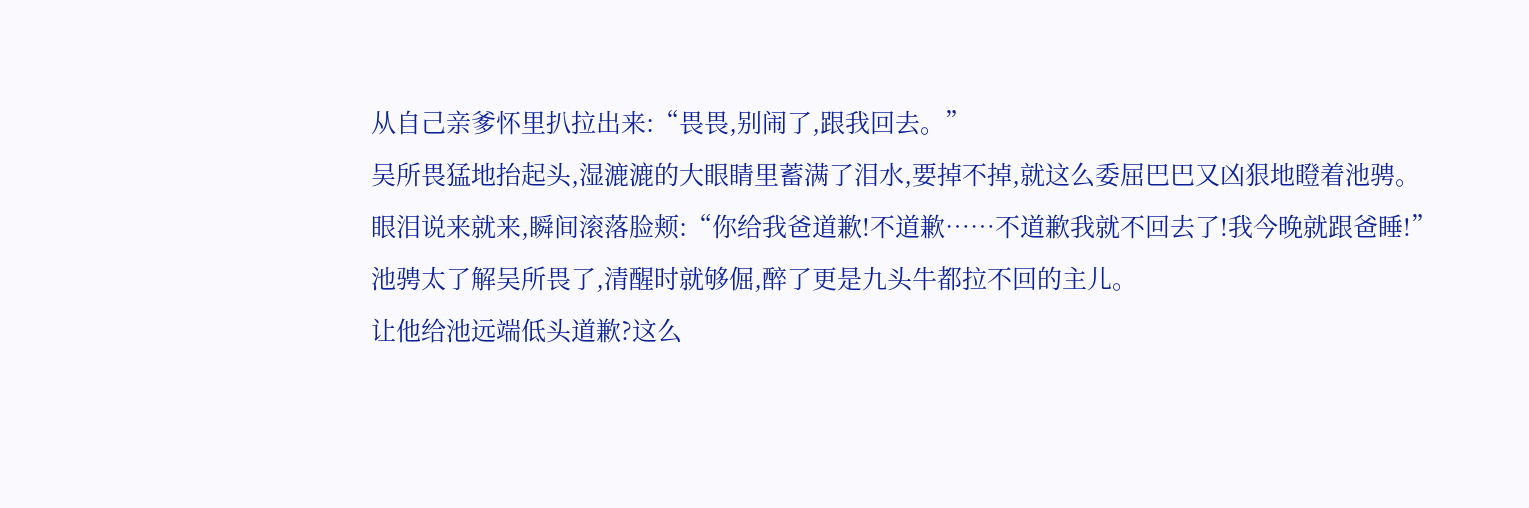从自己亲爹怀里扒拉出来:“畏畏,别闹了,跟我回去。”
吴所畏猛地抬起头,湿漉漉的大眼睛里蓄满了泪水,要掉不掉,就这么委屈巴巴又凶狠地瞪着池骋。
眼泪说来就来,瞬间滚落脸颊:“你给我爸道歉!不道歉……不道歉我就不回去了!我今晚就跟爸睡!”
池骋太了解吴所畏了,清醒时就够倔,醉了更是九头牛都拉不回的主儿。
让他给池远端低头道歉?这么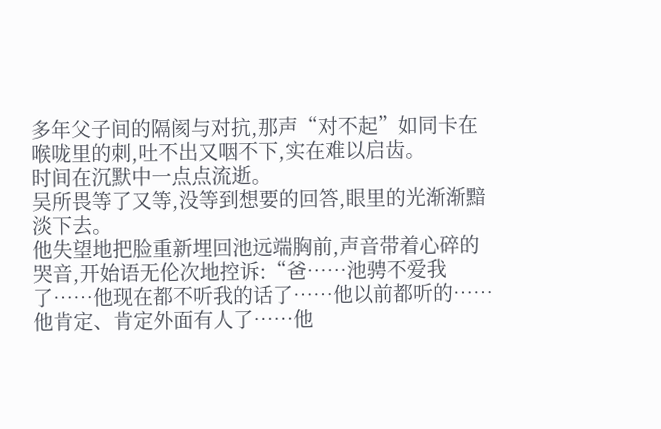多年父子间的隔阂与对抗,那声“对不起”如同卡在喉咙里的刺,吐不出又咽不下,实在难以启齿。
时间在沉默中一点点流逝。
吴所畏等了又等,没等到想要的回答,眼里的光渐渐黯淡下去。
他失望地把脸重新埋回池远端胸前,声音带着心碎的哭音,开始语无伦次地控诉:“爸……池骋不爱我了……他现在都不听我的话了……他以前都听的……他肯定、肯定外面有人了……他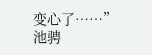变心了……”
池骋